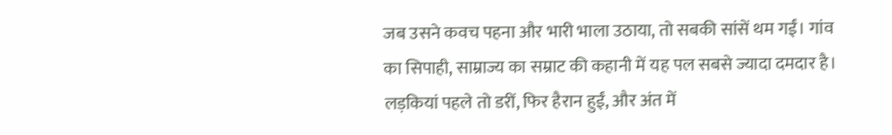जब उसने कवच पहना और भारी भाला उठाया, तो सबकी सांसें थम गईं। गांव का सिपाही, साम्राज्य का सम्राट की कहानी में यह पल सबसे ज्यादा दमदार है। लड़कियां पहले तो डरीं, फिर हैरान हुईं, और अंत में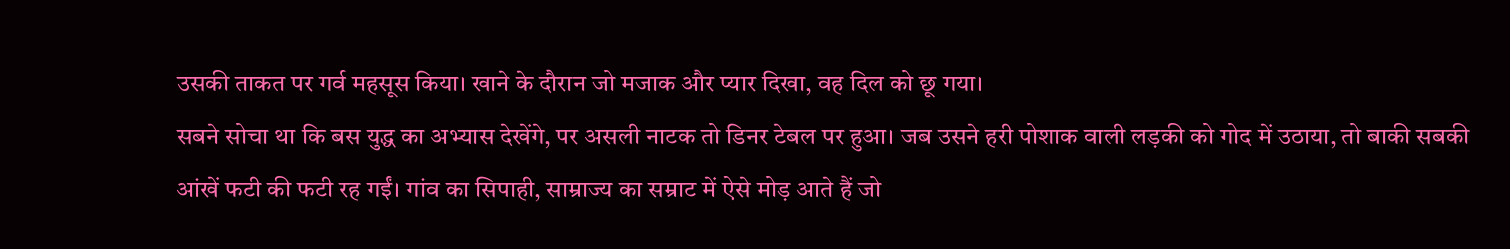उसकी ताकत पर गर्व महसूस किया। खाने के दौरान जो मजाक और प्यार दिखा, वह दिल को छू गया।
सबने सोचा था कि बस युद्ध का अभ्यास देखेंगे, पर असली नाटक तो डिनर टेबल पर हुआ। जब उसने हरी पोशाक वाली लड़की को गोद में उठाया, तो बाकी सबकी आंखें फटी की फटी रह गईं। गांव का सिपाही, साम्राज्य का सम्राट में ऐसे मोड़ आते हैं जो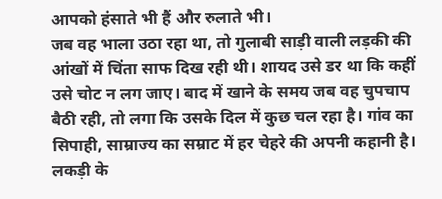आपको हंसाते भी हैं और रुलाते भी।
जब वह भाला उठा रहा था, तो गुलाबी साड़ी वाली लड़की की आंखों में चिंता साफ दिख रही थी। शायद उसे डर था कि कहीं उसे चोट न लग जाए। बाद में खाने के समय जब वह चुपचाप बैठी रही, तो लगा कि उसके दिल में कुछ चल रहा है। गांव का सिपाही, साम्राज्य का सम्राट में हर चेहरे की अपनी कहानी है।
लकड़ी के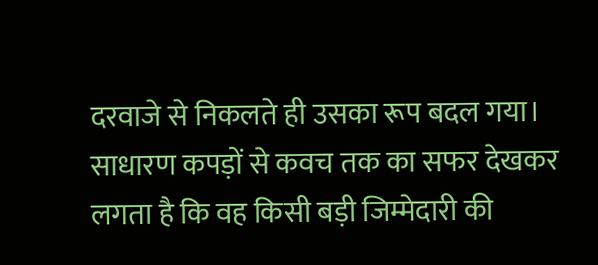दरवाजे से निकलते ही उसका रूप बदल गया। साधारण कपड़ों से कवच तक का सफर देखकर लगता है कि वह किसी बड़ी जिम्मेदारी की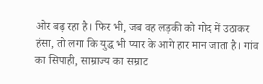ओर बढ़ रहा है। फिर भी, जब वह लड़की को गोद में उठाकर हंसा, तो लगा कि युद्ध भी प्यार के आगे हार मान जाता है। गांव का सिपाही, साम्राज्य का सम्राट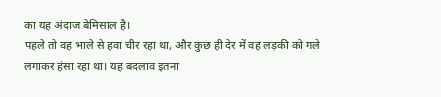का यह अंदाज बेमिसाल है।
पहले तो वह भाले से हवा चीर रहा था, और कुछ ही देर में वह लड़की को गले लगाकर हंसा रहा था। यह बदलाव इतना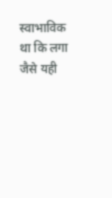स्वाभाविक था कि लगा जैसे यही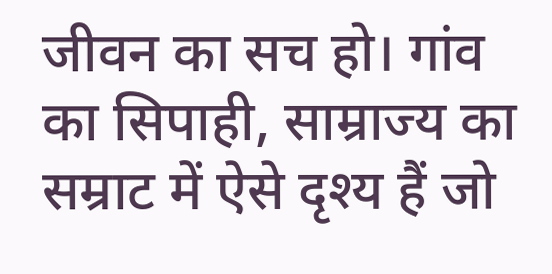जीवन का सच हो। गांव का सिपाही, साम्राज्य का सम्राट में ऐसे दृश्य हैं जो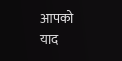आपको याद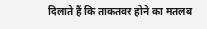दिलाते हैं कि ताकतवर होने का मतलब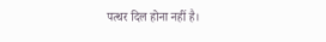पत्थर दिल होना नहीं है।